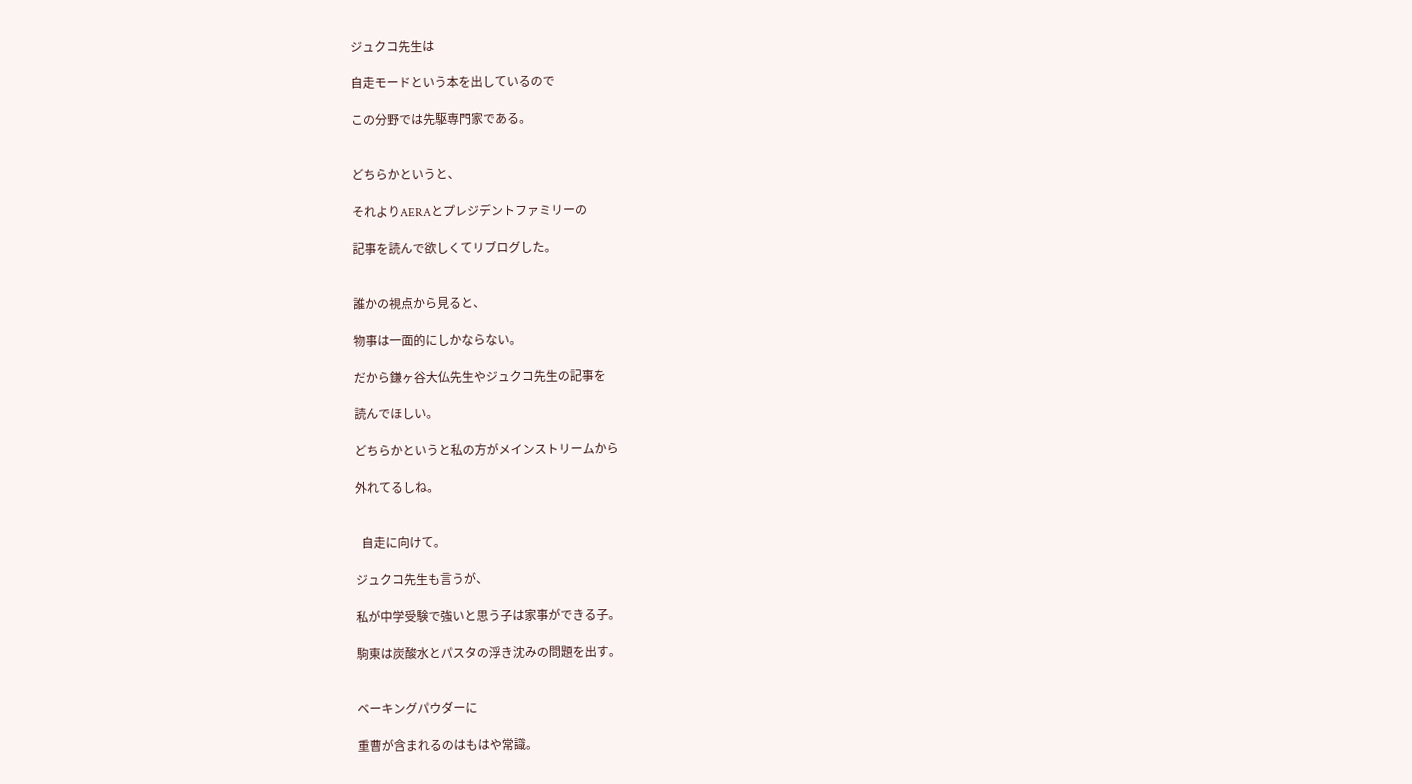ジュクコ先生は

自走モードという本を出しているので

この分野では先駆専門家である。


どちらかというと、

それよりAERAとプレジデントファミリーの

記事を読んで欲しくてリブログした。


誰かの視点から見ると、

物事は一面的にしかならない。

だから鎌ヶ谷大仏先生やジュクコ先生の記事を

読んでほしい。

どちらかというと私の方がメインストリームから

外れてるしね。


  自走に向けて。

ジュクコ先生も言うが、

私が中学受験で強いと思う子は家事ができる子。

駒東は炭酸水とパスタの浮き沈みの問題を出す。


ベーキングパウダーに

重曹が含まれるのはもはや常識。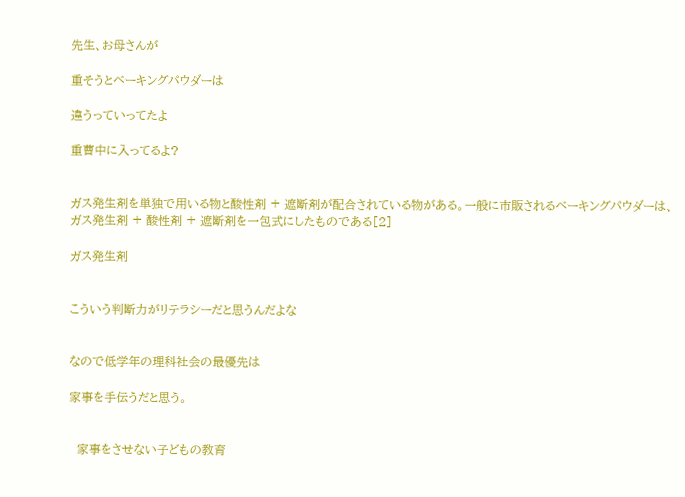先生、お母さんが

重そうとベーキングパウダーは

違うっていってたよ

重曹中に入ってるよ?


ガス発生剤を単独で用いる物と酸性剤 + 遮断剤が配合されている物がある。一般に市販されるベーキングパウダーは、ガス発生剤 + 酸性剤 + 遮断剤を一包式にしたものである[2]

ガス発生剤


こういう判断力がリテラシーだと思うんだよな


なので低学年の理科社会の最優先は

家事を手伝うだと思う。


  家事をさせない子どもの教育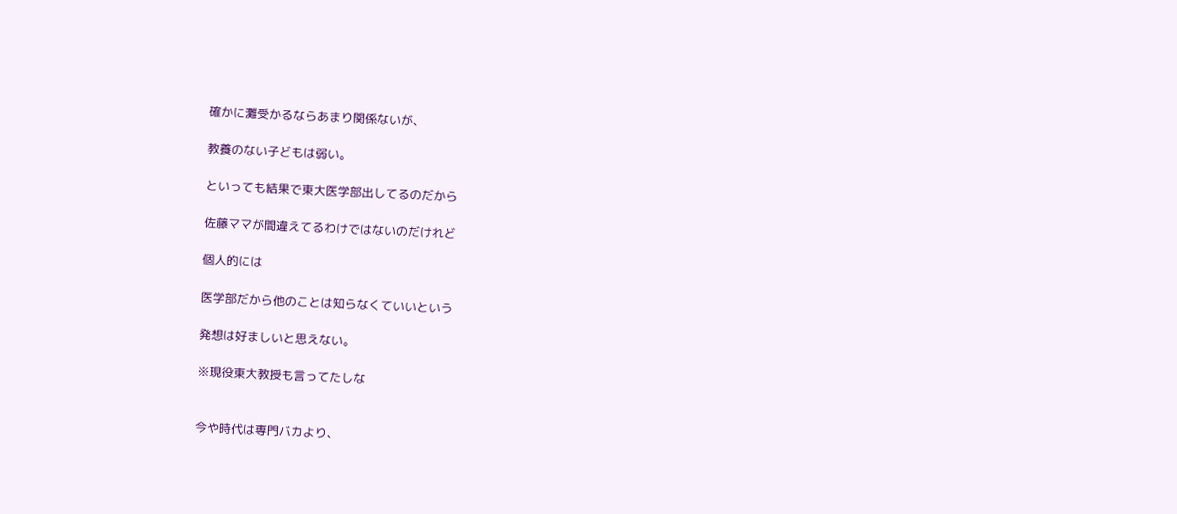確かに灘受かるならあまり関係ないが、

教養のない子どもは弱い。

といっても結果で東大医学部出してるのだから

佐藤ママが間違えてるわけではないのだけれど

個人的には

医学部だから他のことは知らなくていいという

発想は好ましいと思えない。

※現役東大教授も言ってたしな


今や時代は専門バカより、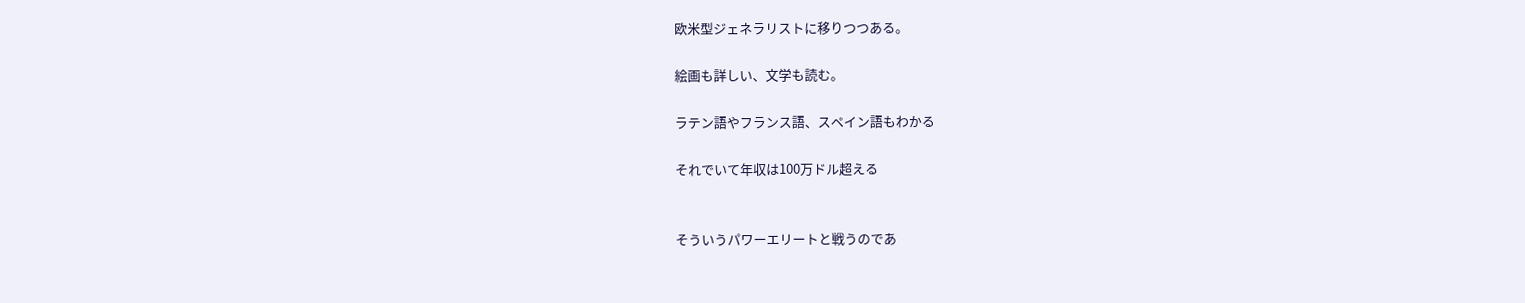欧米型ジェネラリストに移りつつある。

絵画も詳しい、文学も読む。

ラテン語やフランス語、スペイン語もわかる

それでいて年収は100万ドル超える


そういうパワーエリートと戦うのであ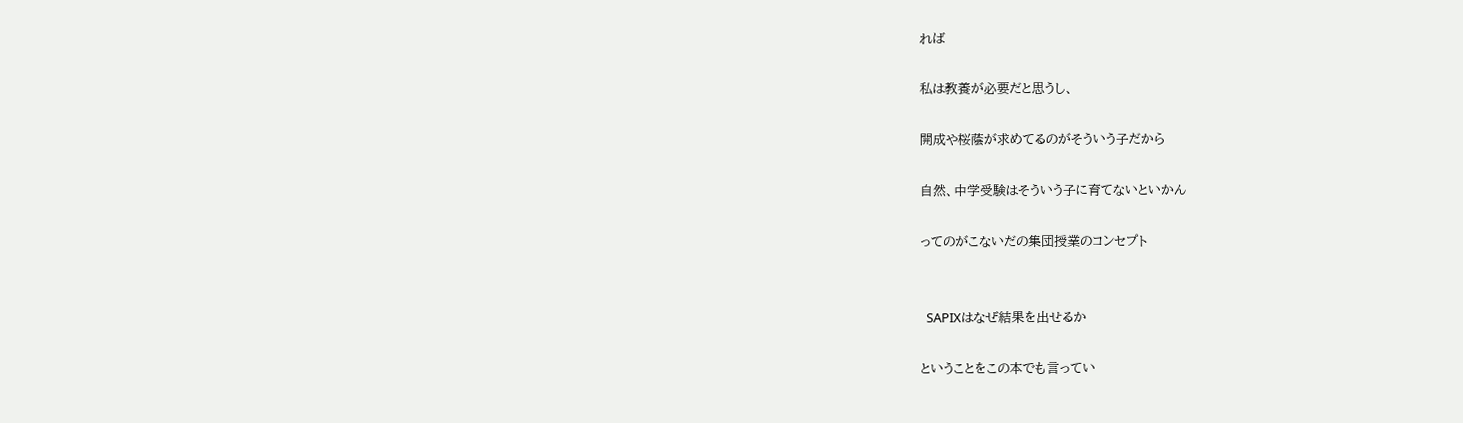れば

私は教養が必要だと思うし、

開成や桜蔭が求めてるのがそういう子だから

自然、中学受験はそういう子に育てないといかん

ってのがこないだの集団授業のコンセプト


  SAPIXはなぜ結果を出せるか

ということをこの本でも言ってい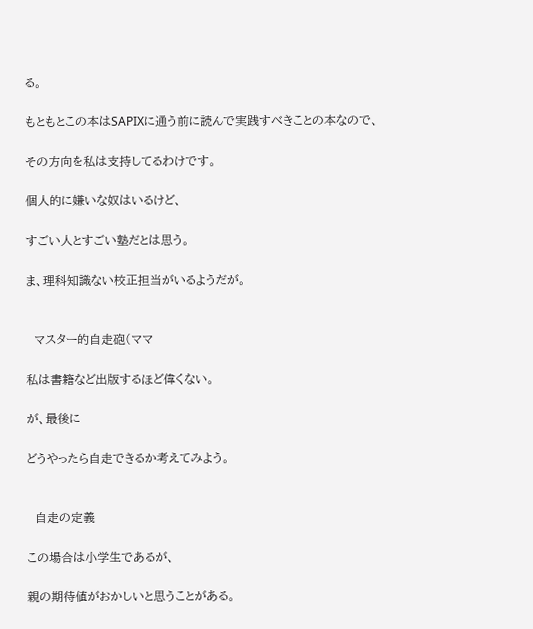る。

もともとこの本はSAPIXに通う前に読んで実践すべきことの本なので、

その方向を私は支持してるわけです。

個人的に嫌いな奴はいるけど、

すごい人とすごい塾だとは思う。

ま、理科知識ない校正担当がいるようだが。


  マスター的自走砲(ママ

私は書籍など出版するほど偉くない。

が、最後に

どうやったら自走できるか考えてみよう。


  自走の定義

この場合は小学生であるが、

親の期待値がおかしいと思うことがある。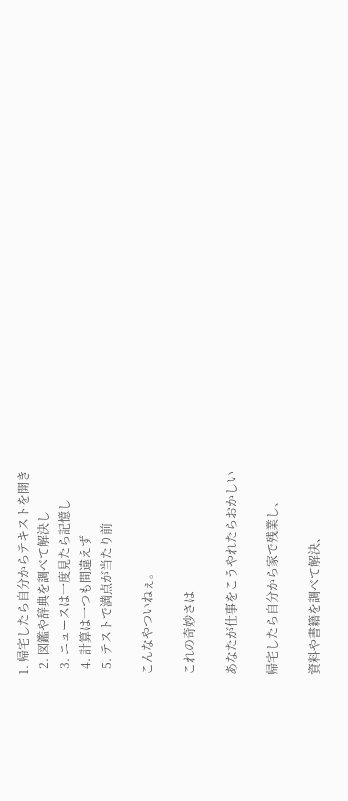1. 帰宅したら自分からテキストを開き
  2. 図鑑や辞典を調べて解決し
  3. ニュースは一度見たら記憶し
  4. 計算は一つも間違えず
  5. テストで満点が当たり前

こんなやついねぇ。

これの奇妙さは

あなたが仕事をこうやれたらおかしい

帰宅したら自分から家で残業し、

資料や書籍を調べて解決、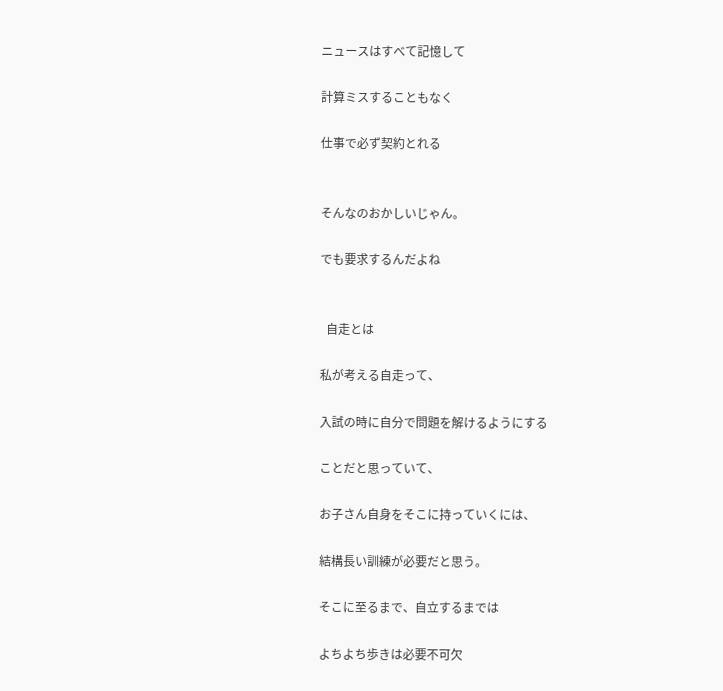ニュースはすべて記憶して

計算ミスすることもなく

仕事で必ず契約とれる


そんなのおかしいじゃん。

でも要求するんだよね


  自走とは

私が考える自走って、

入試の時に自分で問題を解けるようにする

ことだと思っていて、

お子さん自身をそこに持っていくには、

結構長い訓練が必要だと思う。

そこに至るまで、自立するまでは

よちよち歩きは必要不可欠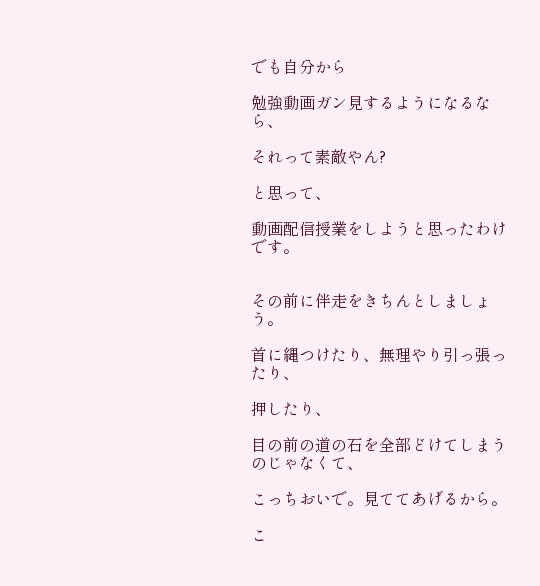でも自分から

勉強動画ガン見するようになるなら、

それって素敵やん?

と思って、

動画配信授業をしようと思ったわけです。


その前に伴走をきちんとしましょう。

首に縄つけたり、無理やり引っ張ったり、

押したり、

目の前の道の石を全部どけてしまうのじゃなくて、

こっちおいで。見ててあげるから。

こ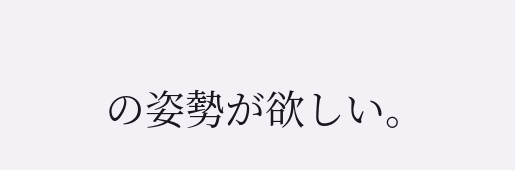の姿勢が欲しい。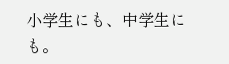小学生にも、中学生にも。